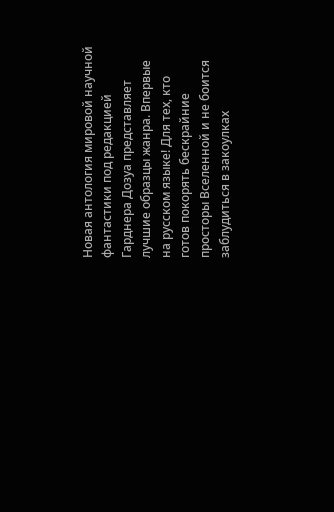Новая антология мировой научной фантастики под редакцией Гарднера Дозуа представляет лучшие образцы жанра. Впервые на русском языке! Для тех, кто готов покорять бескрайние просторы Вселенной и не боится заблудиться в закоулках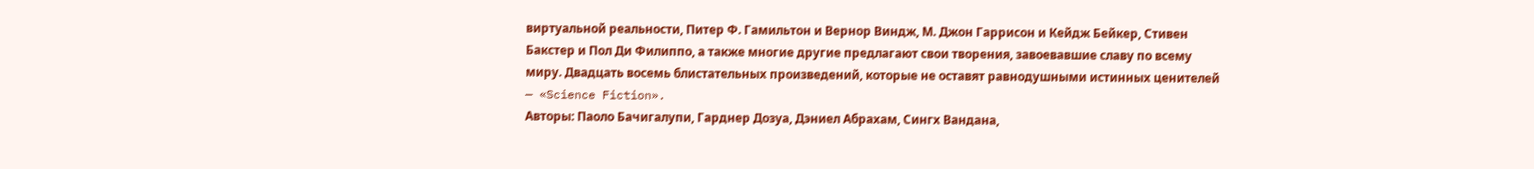виртуальной реальности, Питер Ф. Гамильтон и Вернор Виндж, М. Джон Гаррисон и Кейдж Бейкер, Стивен Бакстер и Пол Ди Филиппо, а также многие другие предлагают свои творения, завоевавшие славу по всему миру. Двадцать восемь блистательных произведений, которые не оставят равнодушными истинных ценителей — «Science Fiction».
Авторы: Паоло Бачигалупи, Гарднер Дозуа, Дэниел Абрахам, Сингх Вандана,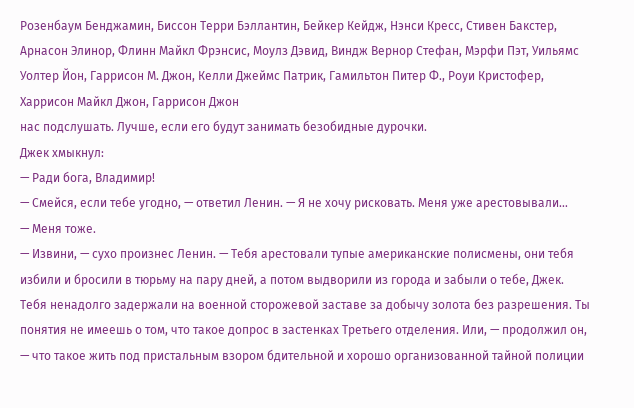Розенбаум Бенджамин, Биссон Терри Бэллантин, Бейкер Кейдж, Нэнси Кресс, Стивен Бакстер, Арнасон Элинор, Флинн Майкл Фрэнсис, Моулз Дэвид, Виндж Вернор Стефан, Мэрфи Пэт, Уильямс Уолтер Йон, Гаррисон М. Джон, Келли Джеймс Патрик, Гамильтон Питер Ф., Роуи Кристофер, Харрисон Майкл Джон, Гаррисон Джон
нас подслушать. Лучше, если его будут занимать безобидные дурочки.
Джек хмыкнул:
— Ради бога, Владимир!
— Смейся, если тебе угодно, — ответил Ленин. — Я не хочу рисковать. Меня уже арестовывали…
— Меня тоже.
— Извини, — сухо произнес Ленин. — Тебя арестовали тупые американские полисмены, они тебя избили и бросили в тюрьму на пару дней, а потом выдворили из города и забыли о тебе, Джек. Тебя ненадолго задержали на военной сторожевой заставе за добычу золота без разрешения. Ты понятия не имеешь о том, что такое допрос в застенках Третьего отделения. Или, — продолжил он, — что такое жить под пристальным взором бдительной и хорошо организованной тайной полиции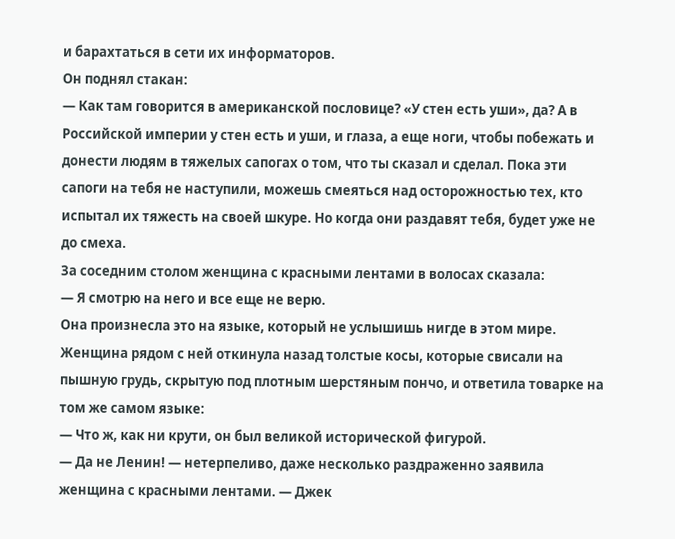и барахтаться в сети их информаторов.
Он поднял стакан:
— Как там говорится в американской пословице? «У стен есть уши», да? А в Российской империи у стен есть и уши, и глаза, а еще ноги, чтобы побежать и донести людям в тяжелых сапогах о том, что ты сказал и сделал. Пока эти сапоги на тебя не наступили, можешь смеяться над осторожностью тех, кто испытал их тяжесть на своей шкуре. Но когда они раздавят тебя, будет уже не до смеха.
За соседним столом женщина с красными лентами в волосах сказала:
— Я смотрю на него и все еще не верю.
Она произнесла это на языке, который не услышишь нигде в этом мире.
Женщина рядом с ней откинула назад толстые косы, которые свисали на пышную грудь, скрытую под плотным шерстяным пончо, и ответила товарке на том же самом языке:
— Что ж, как ни крути, он был великой исторической фигурой.
— Да не Ленин! — нетерпеливо, даже несколько раздраженно заявила женщина с красными лентами. — Джек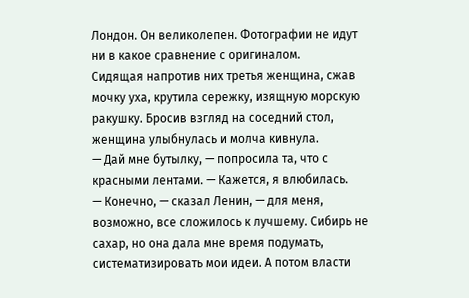Лондон. Он великолепен. Фотографии не идут ни в какое сравнение с оригиналом.
Сидящая напротив них третья женщина, сжав мочку уха, крутила сережку, изящную морскую ракушку. Бросив взгляд на соседний стол, женщина улыбнулась и молча кивнула.
— Дай мне бутылку, — попросила та, что с красными лентами. — Кажется, я влюбилась.
— Конечно, — сказал Ленин, — для меня, возможно, все сложилось к лучшему. Сибирь не сахар, но она дала мне время подумать, систематизировать мои идеи. А потом власти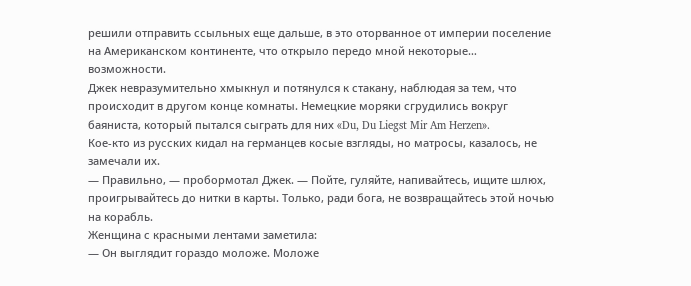решили отправить ссыльных еще дальше, в это оторванное от империи поселение на Американском континенте, что открыло передо мной некоторые… возможности.
Джек невразумительно хмыкнул и потянулся к стакану, наблюдая за тем, что происходит в другом конце комнаты. Немецкие моряки сгрудились вокруг баяниста, который пытался сыграть для них «Du, Du Liegst Mir Am Herzen».
Кое-кто из русских кидал на германцев косые взгляды, но матросы, казалось, не замечали их.
— Правильно, — пробормотал Джек. — Пойте, гуляйте, напивайтесь, ищите шлюх, проигрывайтесь до нитки в карты. Только, ради бога, не возвращайтесь этой ночью на корабль.
Женщина с красными лентами заметила:
— Он выглядит гораздо моложе. Моложе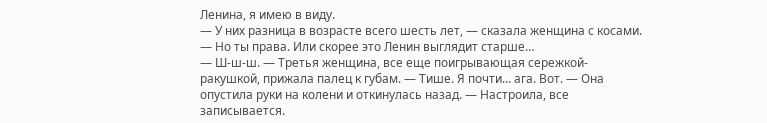Ленина, я имею в виду.
— У них разница в возрасте всего шесть лет, — сказала женщина с косами. — Но ты права. Или скорее это Ленин выглядит старше…
— Ш-ш-ш. — Третья женщина, все еще поигрывающая сережкой-ракушкой, прижала палец к губам. — Тише. Я почти… ага. Вот. — Она опустила руки на колени и откинулась назад. — Настроила, все записывается.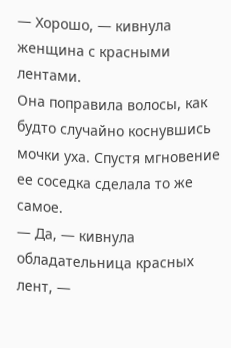— Хорошо, — кивнула женщина с красными лентами.
Она поправила волосы, как будто случайно коснувшись мочки уха. Спустя мгновение ее соседка сделала то же самое.
— Да, — кивнула обладательница красных лент, —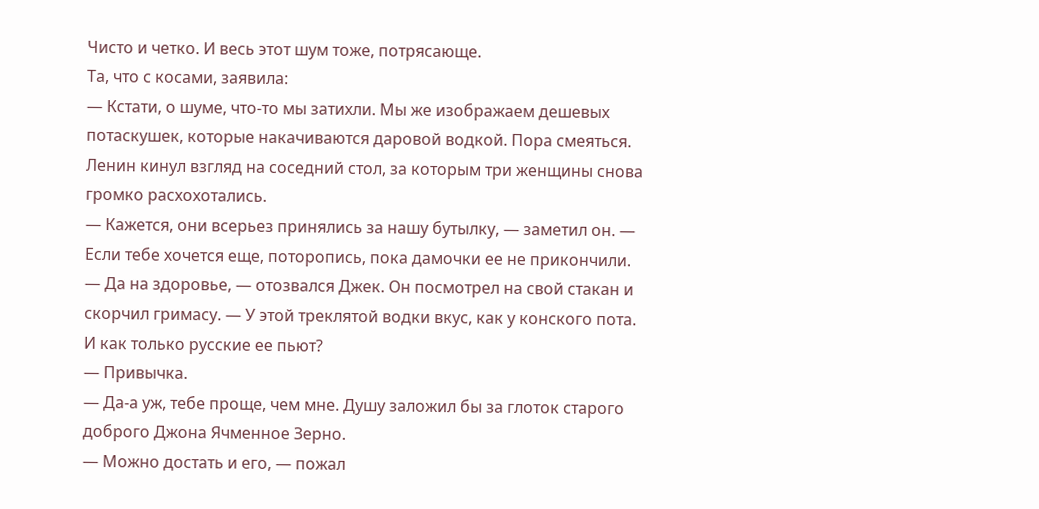Чисто и четко. И весь этот шум тоже, потрясающе.
Та, что с косами, заявила:
— Кстати, о шуме, что-то мы затихли. Мы же изображаем дешевых потаскушек, которые накачиваются даровой водкой. Пора смеяться.
Ленин кинул взгляд на соседний стол, за которым три женщины снова громко расхохотались.
— Кажется, они всерьез принялись за нашу бутылку, — заметил он. — Если тебе хочется еще, поторопись, пока дамочки ее не прикончили.
— Да на здоровье, — отозвался Джек. Он посмотрел на свой стакан и скорчил гримасу. — У этой треклятой водки вкус, как у конского пота. И как только русские ее пьют?
— Привычка.
— Да-а уж, тебе проще, чем мне. Душу заложил бы за глоток старого доброго Джона Ячменное Зерно.
— Можно достать и его, — пожал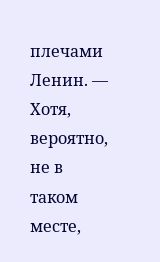плечами Ленин. — Хотя, вероятно, не в таком месте,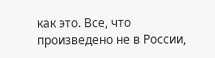как это. Все, что произведено не в России,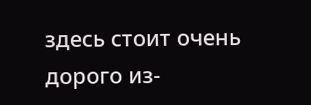здесь стоит очень дорого из-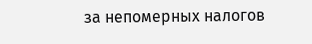за непомерных налогов